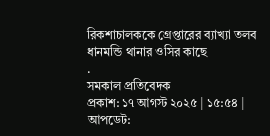রিকশাচালককে গ্রেপ্তারের ব্যাখ্যা তলব ধানমন্ডি থানার ওসির কাছে
.
সমকাল প্রতিবেদক
প্রকাশ: ১৭ আগস্ট ২০২৫ | ১৫:৫৪ | আপডেট: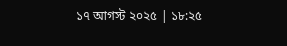১৭ আগস্ট ২০২৫ | ১৮:২৫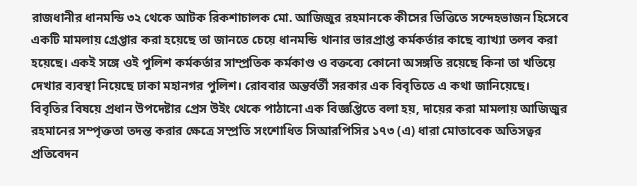রাজধানীর ধানমন্ডি ৩২ থেকে আটক রিকশাচালক মো. আজিজুর রহমানকে কীসের ভিত্তিতে সন্দেহভাজন হিসেবে একটি মামলায় গ্রেপ্তার করা হয়েছে তা জানতে চেয়ে ধানমন্ডি থানার ভারপ্রাপ্ত কর্মকর্তার কাছে ব্যাখ্যা তলব করা হয়েছে। একই সঙ্গে ওই পুলিশ কর্মকর্তার সাম্প্রতিক কর্মকাণ্ড ও বক্তব্যে কোনো অসঙ্গতি রয়েছে কিনা তা খতিয়ে দেখার ব্যবস্থা নিয়েছে ঢাকা মহানগর পুলিশ। রোববার অন্তর্বর্তী সরকার এক বিবৃতিতে এ কথা জানিয়েছে।
বিবৃতির বিষয়ে প্রধান উপদেষ্টার প্রেস উইং থেকে পাঠানো এক বিজ্ঞপ্তিতে বলা হয়, দায়ের করা মামলায় আজিজুর রহমানের সম্পৃক্ততা তদন্ত করার ক্ষেত্রে সম্প্রতি সংশোধিত সিআরপিসির ১৭৩ (এ) ধারা মোতাবেক অতিসত্বর প্রতিবেদন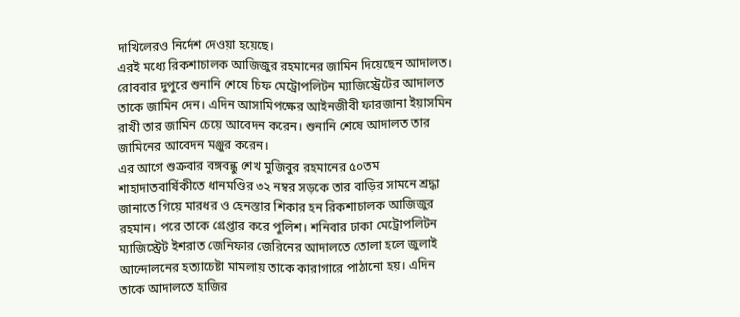দাখিলেরও নির্দেশ দেওয়া হয়েছে।
এরই মধ্যে রিকশাচালক আজিজুর রহমানের জামিন দিয়েছেন আদালত। রোববার দুপুরে শুনানি শেষে চিফ মেট্রোপলিটন ম্যাজিস্ট্রেটের আদালত তাকে জামিন দেন। এদিন আসামিপক্ষের আইনজীবী ফারজানা ইয়াসমিন রাখী তার জামিন চেয়ে আবেদন করেন। শুনানি শেষে আদালত তার জামিনের আবেদন মঞ্জুর করেন।
এর আগে শুক্রবার বঙ্গবন্ধু শেখ মুজিবুর রহমানের ৫০তম শাহাদাতবার্ষিকীতে ধানমণ্ডির ৩২ নম্বর সড়কে তার বাড়ির সামনে শ্রদ্ধা জানাতে গিয়ে মারধর ও হেনস্তার শিকার হন রিকশাচালক আজিজুর রহমান। পরে তাকে গ্রেপ্তার করে পুলিশ। শনিবার ঢাকা মেট্রোপলিটন ম্যাজিস্ট্রেট ইশরাত জেনিফার জেরিনের আদালতে তোলা হলে জুলাই আন্দোলনের হত্যাচেষ্টা মামলায় তাকে কারাগারে পাঠানো হয়। এদিন তাকে আদালতে হাজির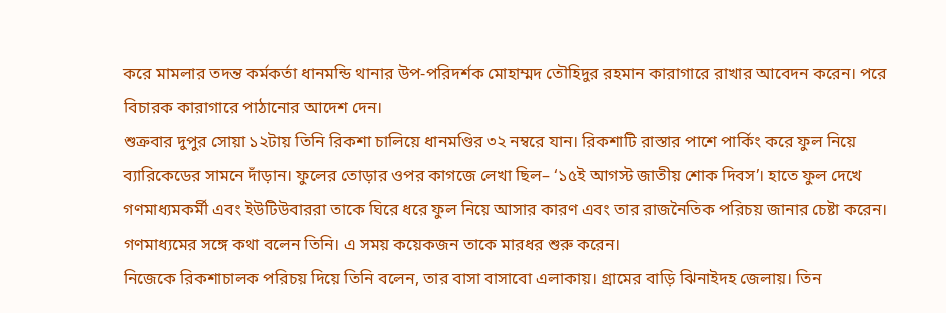করে মামলার তদন্ত কর্মকর্তা ধানমন্ডি থানার উপ-পরিদর্শক মোহাম্মদ তৌহিদুর রহমান কারাগারে রাখার আবেদন করেন। পরে বিচারক কারাগারে পাঠানোর আদেশ দেন।
শুক্রবার দুপুর সোয়া ১২টায় তিনি রিকশা চালিয়ে ধানমণ্ডির ৩২ নম্বরে যান। রিকশাটি রাস্তার পাশে পার্কিং করে ফুল নিয়ে ব্যারিকেডের সামনে দাঁড়ান। ফুলের তোড়ার ওপর কাগজে লেখা ছিল– ‘১৫ই আগস্ট জাতীয় শোক দিবস’। হাতে ফুল দেখে গণমাধ্যমকর্মী এবং ইউটিউবাররা তাকে ঘিরে ধরে ফুল নিয়ে আসার কারণ এবং তার রাজনৈতিক পরিচয় জানার চেষ্টা করেন। গণমাধ্যমের সঙ্গে কথা বলেন তিনি। এ সময় কয়েকজন তাকে মারধর শুরু করেন।
নিজেকে রিকশাচালক পরিচয় দিয়ে তিনি বলেন, তার বাসা বাসাবো এলাকায়। গ্রামের বাড়ি ঝিনাইদহ জেলায়। তিন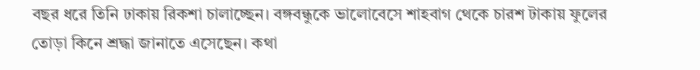বছর ধরে তিনি ঢাকায় রিকশা চালাচ্ছেন। বঙ্গবন্ধুকে ভালোবেসে শাহবাগ থেকে চারশ টাকায় ফুলের তোড়া কিনে শ্রদ্ধা জানাতে এসেছেন। কথা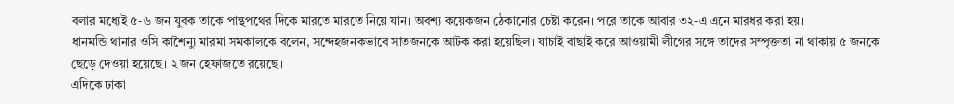বলার মধ্যেই ৫-৬ জন যুবক তাকে পান্থপথের দিকে মারতে মারতে নিয়ে যান। অবশ্য কয়েকজন ঠেকানোর চেষ্টা করেন। পরে তাকে আবার ৩২-এ এনে মারধর করা হয়।
ধানমন্ডি থানার ওসি কাশৈন্যু মারমা সমকালকে বলেন, সন্দেহজনকভাবে সাতজনকে আটক করা হয়েছিল। যাচাই বাছাই করে আওয়ামী লীগের সঙ্গে তাদের সম্পৃক্ততা না থাকায় ৫ জনকে ছেড়ে দেওয়া হয়েছে। ২ জন হেফাজতে রয়েছে।
এদিকে ঢাকা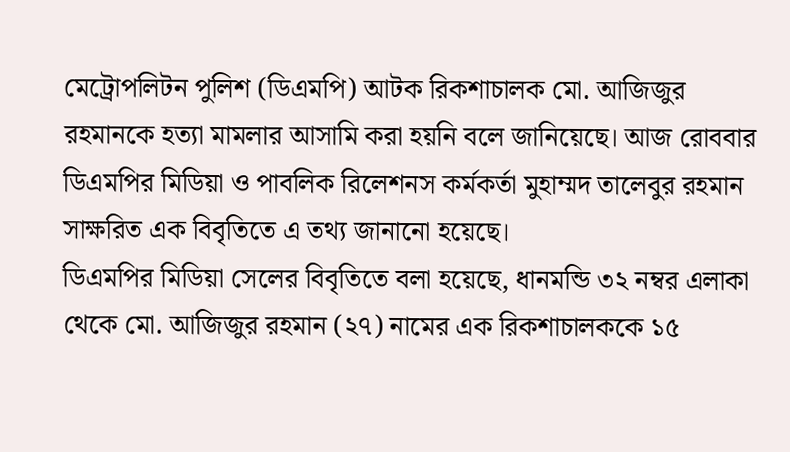মেট্রোপলিটন পুলিশ (ডিএমপি) আটক রিকশাচালক মো. আজিজুর রহমানকে হত্যা মামলার আসামি করা হয়নি বলে জানিয়েছে। আজ রোববার ডিএমপির মিডিয়া ও পাবলিক রিলেশনস কর্মকর্তা মুহাম্মদ তালেবুর রহমান সাক্ষরিত এক বিবৃতিতে এ তথ্য জানানো হয়েছে।
ডিএমপির মিডিয়া সেলের বিবৃতিতে বলা হয়েছে, ধানমন্ডি ৩২ নম্বর এলাকা থেকে মো. আজিজুর রহমান (২৭) নামের এক রিকশাচালককে ১৫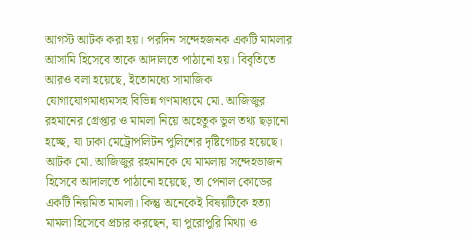আগস্ট আটক করা হয়। পরদিন সন্দেহজনক একটি মামলার আসামি হিসেবে তাকে আদালতে পাঠানো হয়। বিবৃতিতে আরও বলা হয়েছে, ইতোমধ্যে সামাজিক যোগাযোগমাধ্যমসহ বিভিন্ন গণমাধ্যমে মো. আজিজুর রহমানের গ্রেপ্তার ও মামলা নিয়ে অহেতুক ভুল তথ্য ছড়ানো হচ্ছে, যা ঢাকা মেট্রোপলিটন পুলিশের দৃষ্টিগোচর হয়েছে। আটক মো. আজিজুর রহমানকে যে মামলায় সন্দেহভাজন হিসেবে আদালতে পাঠানো হয়েছে, তা পেনাল কোডের একটি নিয়মিত মামলা। কিন্তু অনেকেই বিষয়টিকে হত্যা মামলা হিসেবে প্রচার করছেন, যা পুরোপুরি মিথ্যা ও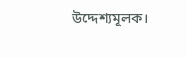উদ্দেশ্যমূলক।